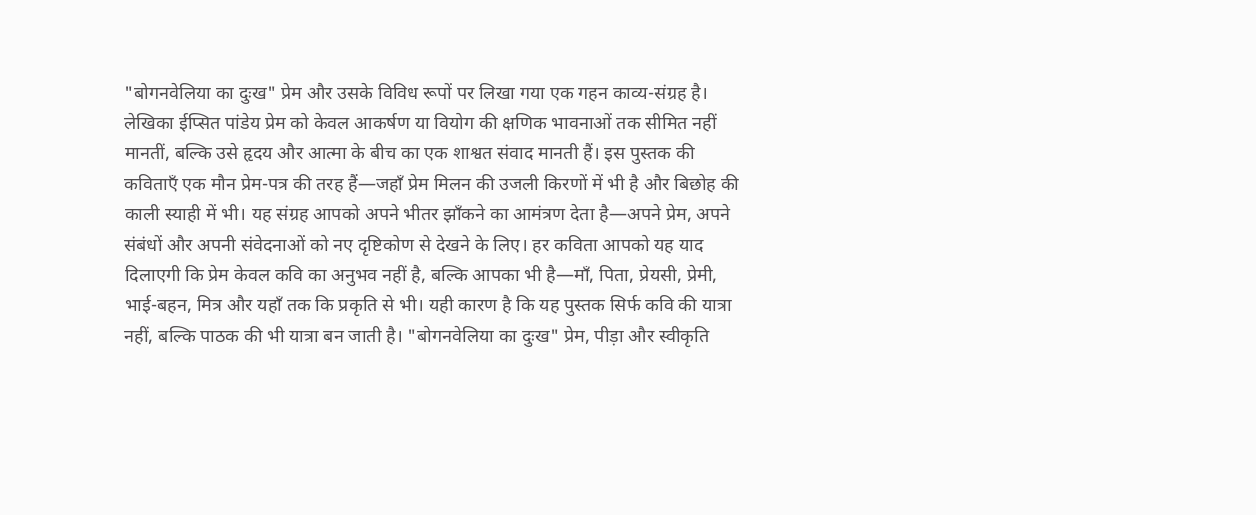"बोगनवेलिया का दुःख" प्रेम और उसके विविध रूपों पर लिखा गया एक गहन काव्य-संग्रह है। लेखिका ईप्सित पांडेय प्रेम को केवल आकर्षण या वियोग की क्षणिक भावनाओं तक सीमित नहीं मानतीं, बल्कि उसे हृदय और आत्मा के बीच का एक शाश्वत संवाद मानती हैं। इस पुस्तक की कविताएँ एक मौन प्रेम-पत्र की तरह हैं—जहाँ प्रेम मिलन की उजली किरणों में भी है और बिछोह की काली स्याही में भी। यह संग्रह आपको अपने भीतर झाँकने का आमंत्रण देता है—अपने प्रेम, अपने संबंधों और अपनी संवेदनाओं को नए दृष्टिकोण से देखने के लिए। हर कविता आपको यह याद दिलाएगी कि प्रेम केवल कवि का अनुभव नहीं है, बल्कि आपका भी है—माँ, पिता, प्रेयसी, प्रेमी, भाई-बहन, मित्र और यहाँ तक कि प्रकृति से भी। यही कारण है कि यह पुस्तक सिर्फ कवि की यात्रा नहीं, बल्कि पाठक की भी यात्रा बन जाती है। "बोगनवेलिया का दुःख" प्रेम, पीड़ा और स्वीकृति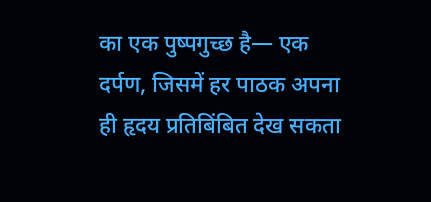का एक पुष्पगुच्छ है— एक दर्पण, जिसमें हर पाठक अपना ही हृदय प्रतिबिंबित देख सकता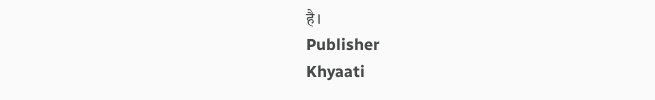है।
Publisher
Khyaati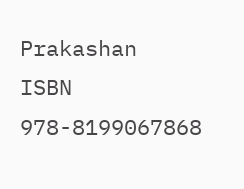Prakashan
ISBN
978-8199067868